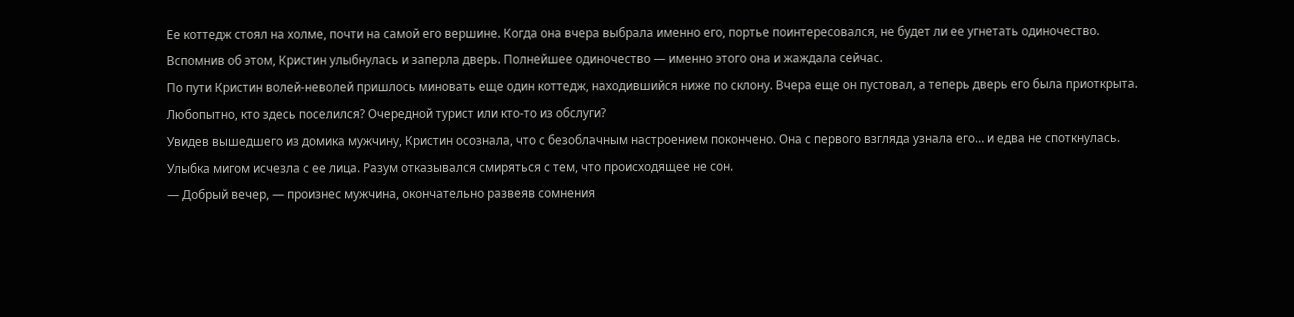Ее коттедж стоял на холме, почти на самой его вершине. Когда она вчера выбрала именно его, портье поинтересовался, не будет ли ее угнетать одиночество. Вспомнив об этом, Кристин улыбнулась и заперла дверь. Полнейшее одиночество — именно этого она и жаждала сейчас.
По пути Кристин волей-неволей пришлось миновать еще один коттедж, находившийся ниже по склону. Вчера еще он пустовал, а теперь дверь его была приоткрыта. Любопытно, кто здесь поселился? Очередной турист или кто-то из обслуги?
Увидев вышедшего из домика мужчину, Кристин осознала, что с безоблачным настроением покончено. Она с первого взгляда узнала его… и едва не споткнулась. Улыбка мигом исчезла с ее лица. Разум отказывался смиряться с тем, что происходящее не сон.
— Добрый вечер, — произнес мужчина, окончательно развеяв сомнения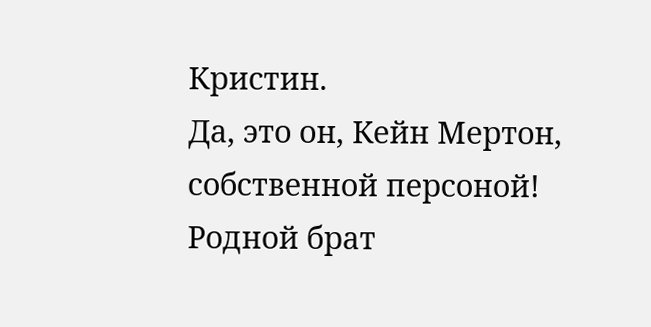Кристин.
Да, это он, Кейн Мертон, собственной персоной! Родной брат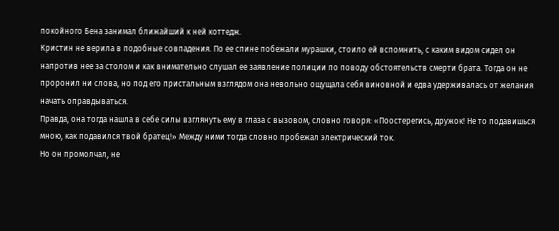покойного Бена занимал ближайший к ней коттедж.
Кристин не верила в подобные совпадения. По ее спине побежали мурашки, стоило ей вспомнить, с каким видом сидел он напротив нее за столом и как внимательно слушал ее заявление полиции по поводу обстоятельств смерти брата. Тогда он не проронил ни слова, но под его пристальным взглядом она невольно ощущала себя виновной и едва удерживалась от желания начать оправдываться.
Правда, она тогда нашла в себе силы взглянуть ему в глаза с вызовом, словно говоря: «Поостерегись, дружок! Не то подавишься мною, как подавился твой братец!» Между ними тогда словно пробежал электрический ток.
Но он промолчал, не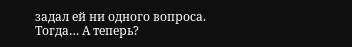задал ей ни одного вопроса. Тогда… А теперь?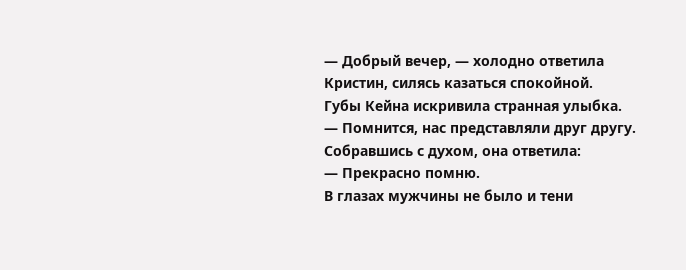— Добрый вечер, — холодно ответила Кристин, силясь казаться спокойной.
Губы Кейна искривила странная улыбка.
— Помнится, нас представляли друг другу.
Собравшись с духом, она ответила:
— Прекрасно помню.
В глазах мужчины не было и тени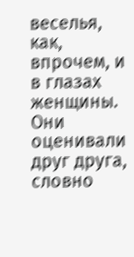веселья, как, впрочем, и в глазах женщины. Они оценивали друг друга, словно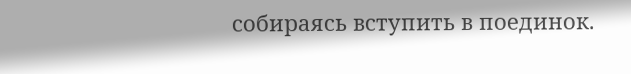собираясь вступить в поединок.